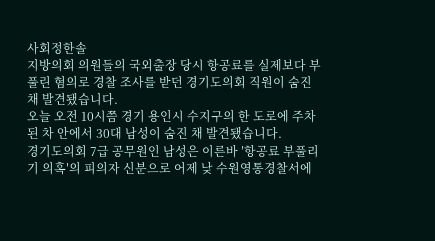사회정한솔
지방의회 의원들의 국외출장 당시 항공료를 실제보다 부풀린 혐의로 경찰 조사를 받던 경기도의회 직원이 숨진 채 발견됐습니다.
오늘 오전 10시쯤 경기 용인시 수지구의 한 도로에 주차된 차 안에서 30대 남성이 숨진 채 발견됐습니다.
경기도의회 7급 공무원인 남성은 이른바 ′항공료 부풀리기 의혹′의 피의자 신분으로 어제 낮 수원영통경찰서에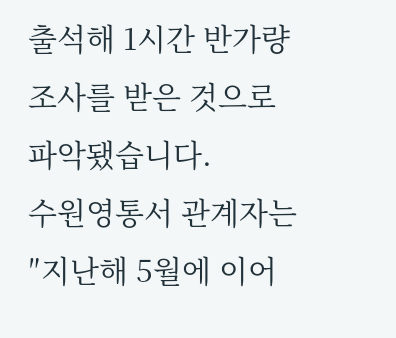출석해 1시간 반가량 조사를 받은 것으로 파악됐습니다.
수원영통서 관계자는 ″지난해 5월에 이어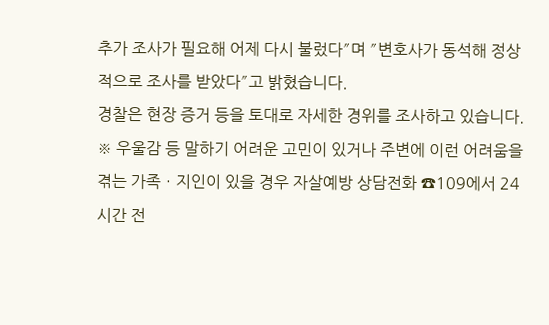추가 조사가 필요해 어제 다시 불렀다″며 ″변호사가 동석해 정상적으로 조사를 받았다″고 밝혔습니다.
경찰은 현장 증거 등을 토대로 자세한 경위를 조사하고 있습니다.
※ 우울감 등 말하기 어려운 고민이 있거나 주변에 이런 어려움을 겪는 가족ㆍ지인이 있을 경우 자살예방 상담전화 ☎109에서 24시간 전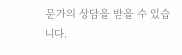문가의 상담을 받을 수 있습니다.